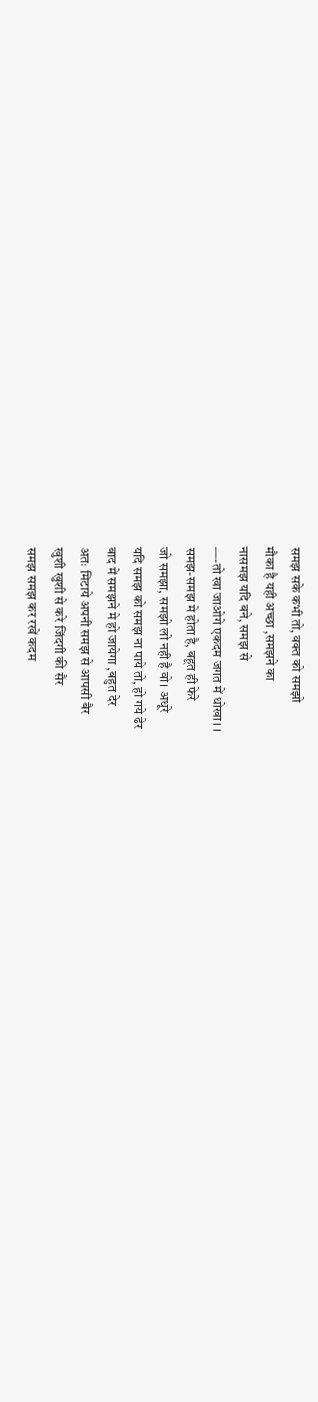समझ सके कभी तो, वक्त को समझो
मौका है यही अच्छा ,समझने का
नासमझ यदि बने, समझ से
—-तो खा जाओगे एकदम जगत में धोखा। ।
समझ-समझ मे होता है, बहूत ही फेरे
जो समझा, समझो लो नही है वो। अधूरे
यदि समझ को समझ ना पाये तो, हो गये ढेर
बाद में समझने मे हो जायेगा ,बहुत देर
अतः मिटाये अपनी समझ से आपसी बैर
खुशी खुशी से करे जिंदगी की सैर
समझ समझ कर रखें कदम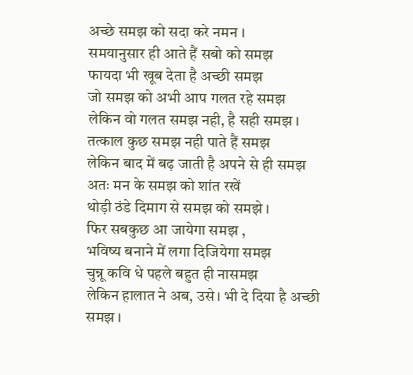अच्छे समझ को सदा करे नमन ।
समयानुसार ही आते हैं सबो को समझ
फायदा भी खूब देता है अच्छी समझ
जो समझ को अभी आप गलत रहे समझ
लेकिन वो गलत समझ नही, है सही समझ ।
तत्काल कुछ समझ नही पाते हैं समझ
लेकिन बाद में बढ़ जाती है अपने से ही समझ
अतः मन के समझ को शांत रखें
थोड़ी ठंडे दिमाग से समझ को समझे ।
फिर सबकुछ आ जायेगा समझ ,
भविष्य बनाने में लगा दिजियेगा समझ
चुन्नू कवि धे पहले बहुत ही नासमझ
लेकिन हालात ने अब, उसे। भी दे दिया है अच्छी समझ ।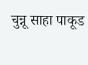चुन्नू साहा पाकूड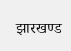झारखण्ड